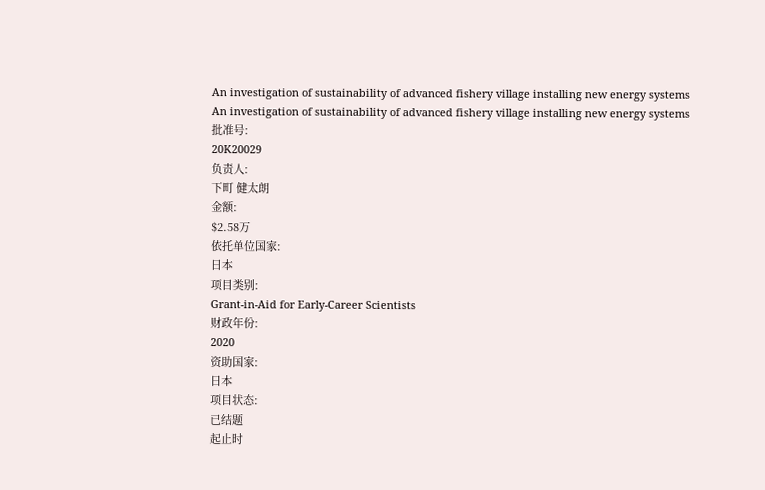An investigation of sustainability of advanced fishery village installing new energy systems
An investigation of sustainability of advanced fishery village installing new energy systems
批准号:
20K20029
负责人:
下町 健太朗
金额:
$2.58万
依托单位国家:
日本
项目类别:
Grant-in-Aid for Early-Career Scientists
财政年份:
2020
资助国家:
日本
项目状态:
已结题
起止时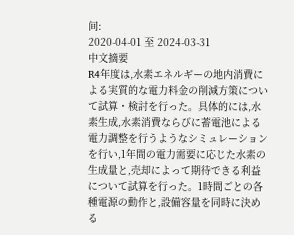间:
2020-04-01 至 2024-03-31
中文摘要
R4年度は,水素エネルギーの地内消費による実質的な電力料金の削減方策について試算・検討を行った。具体的には,水素生成,水素消費ならびに蓄電池による電力調整を行うようなシミュレーションを行い,1年間の電力需要に応じた水素の生成量と,売却によって期待できる利益について試算を行った。1時間ごとの各種電源の動作と,設備容量を同時に決める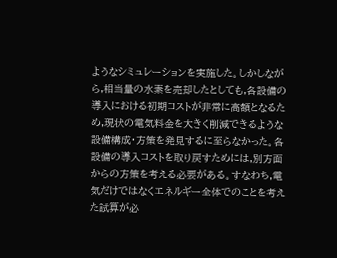ようなシミュレーションを実施した。しかしながら,相当量の水素を売却したとしても,各設備の導入における初期コストが非常に高額となるため,現状の電気料金を大きく削減できるような設備構成・方策を発見するに至らなかった。各設備の導入コストを取り戻すためには,別方面からの方策を考える必要がある。すなわち,電気だけではなくエネルギー全体でのことを考えた試算が必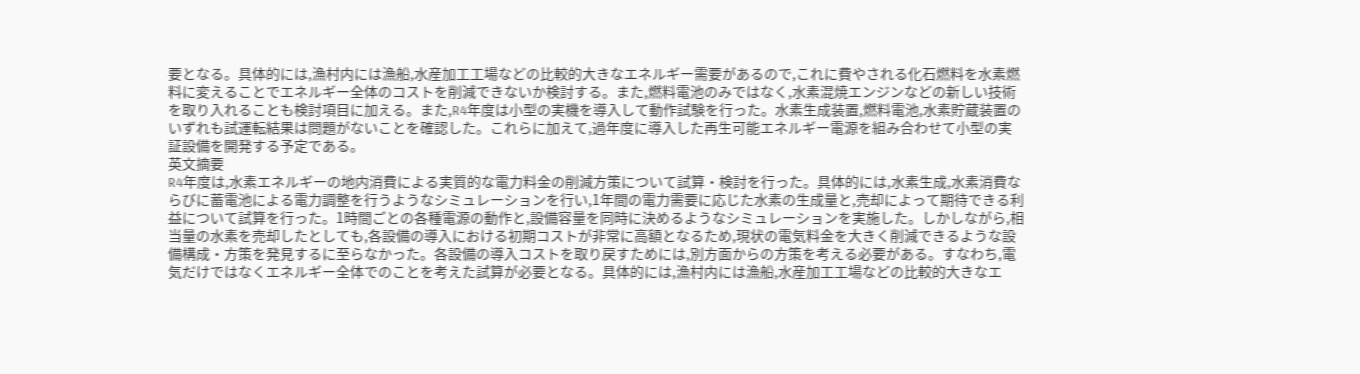要となる。具体的には,漁村内には漁船,水産加工工場などの比較的大きなエネルギー需要があるので,これに費やされる化石燃料を水素燃料に変えることでエネルギー全体のコストを削減できないか検討する。また,燃料電池のみではなく,水素混焼エンジンなどの新しい技術を取り入れることも検討項目に加える。また,R4年度は小型の実機を導入して動作試験を行った。水素生成装置,燃料電池,水素貯蔵装置のいずれも試運転結果は問題がないことを確認した。これらに加えて,過年度に導入した再生可能エネルギー電源を組み合わせて小型の実証設備を開発する予定である。
英文摘要
R4年度は,水素エネルギーの地内消費による実質的な電力料金の削減方策について試算・検討を行った。具体的には,水素生成,水素消費ならびに蓄電池による電力調整を行うようなシミュレーションを行い,1年間の電力需要に応じた水素の生成量と,売却によって期待できる利益について試算を行った。1時間ごとの各種電源の動作と,設備容量を同時に決めるようなシミュレーションを実施した。しかしながら,相当量の水素を売却したとしても,各設備の導入における初期コストが非常に高額となるため,現状の電気料金を大きく削減できるような設備構成・方策を発見するに至らなかった。各設備の導入コストを取り戻すためには,別方面からの方策を考える必要がある。すなわち,電気だけではなくエネルギー全体でのことを考えた試算が必要となる。具体的には,漁村内には漁船,水産加工工場などの比較的大きなエ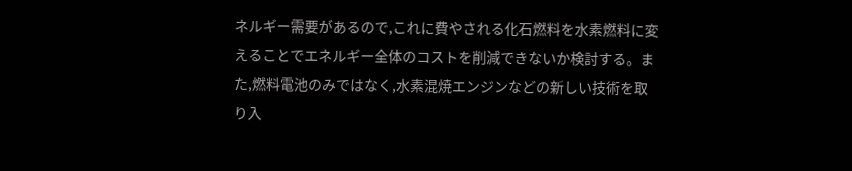ネルギー需要があるので,これに費やされる化石燃料を水素燃料に変えることでエネルギー全体のコストを削減できないか検討する。また,燃料電池のみではなく,水素混焼エンジンなどの新しい技術を取り入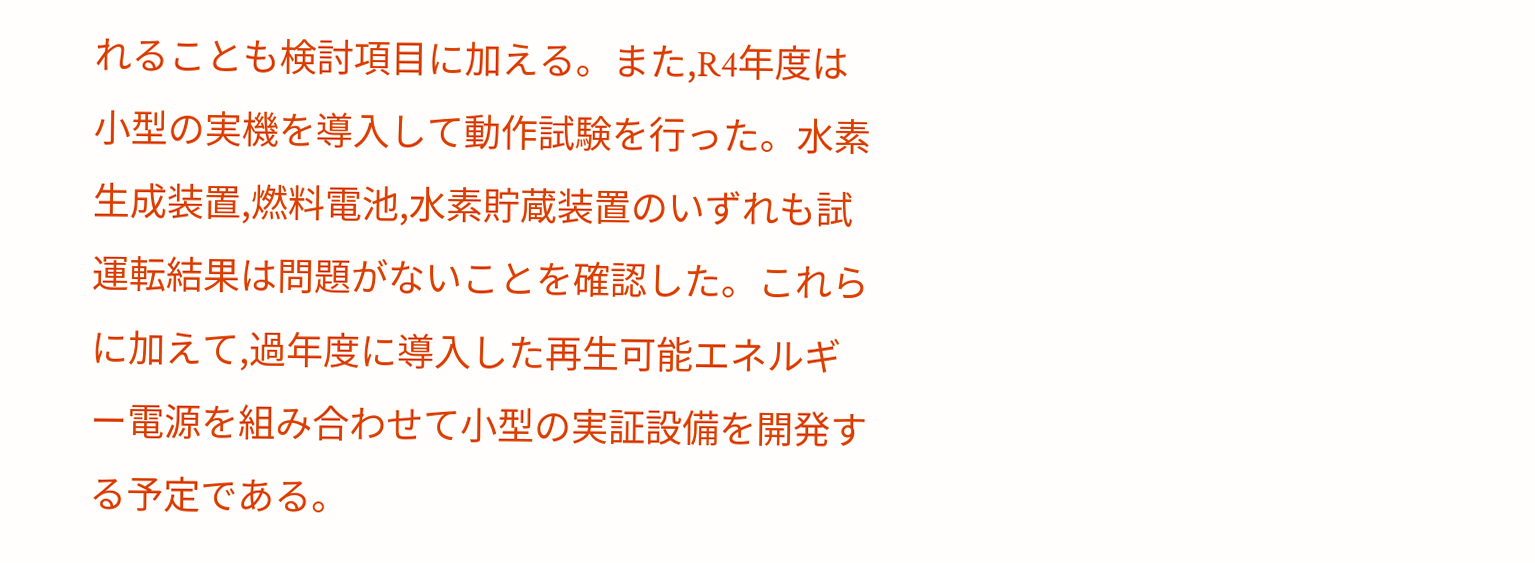れることも検討項目に加える。また,R4年度は小型の実機を導入して動作試験を行った。水素生成装置,燃料電池,水素貯蔵装置のいずれも試運転結果は問題がないことを確認した。これらに加えて,過年度に導入した再生可能エネルギー電源を組み合わせて小型の実証設備を開発する予定である。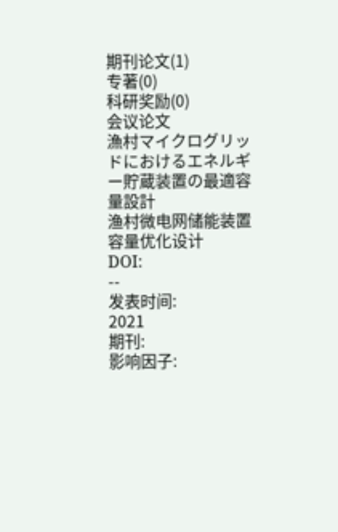期刊论文(1)
专著(0)
科研奖励(0)
会议论文
漁村マイクログリッドにおけるエネルギー貯蔵装置の最適容量設計
渔村微电网储能装置容量优化设计
DOI:
--
发表时间:
2021
期刊:
影响因子: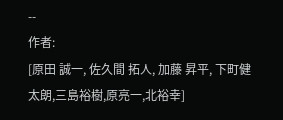--
作者:
[原田 誠一, 佐久間 拓人, 加藤 昇平, 下町健太朗,三島裕樹,原亮一,北裕幸]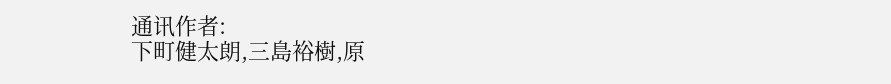通讯作者:
下町健太朗,三島裕樹,原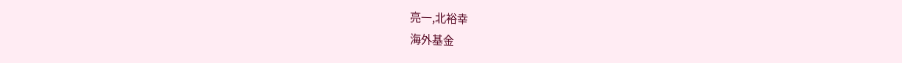亮一,北裕幸
海外基金